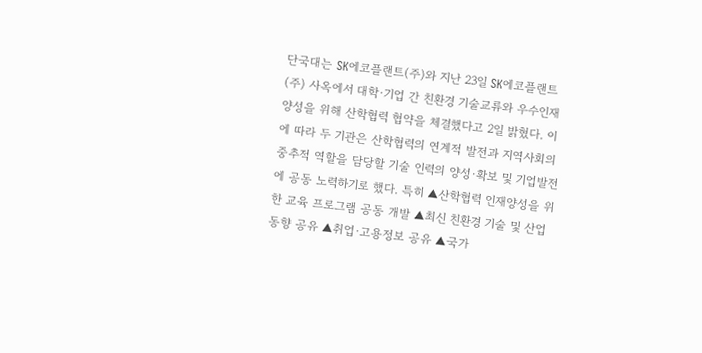단국대는 SK에코플랜트(주)와 지난 23일 SK에코플랜트(주) 사옥에서 대학·기업 간 친환경 기술교류와 우수인재 양성을 위해 산학협력 협약을 체결했다고 2일 밝혔다. 이에 따라 두 기관은 산학협력의 연계적 발전과 지역사회의 중추적 역할을 담당할 기술 인력의 양성·확보 및 기업발전에 공동 노력하기로 했다. 특히 ▲산학협력 인재양성을 위한 교육 프로그램 공동 개발 ▲최신 친환경 기술 및 산업 동향 공유 ▲취업·고용정보 공유 ▲국가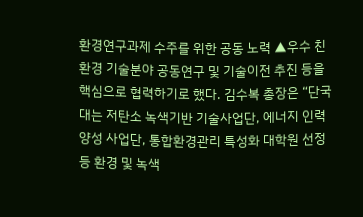환경연구과제 수주를 위한 공동 노력 ▲우수 친환경 기술분야 공동연구 및 기술이전 추진 등을 핵심으로 협력하기로 했다. 김수복 총장은 “단국대는 저탄소 녹색기반 기술사업단, 에너지 인력양성 사업단, 통합환경관리 특성화 대학원 선정 등 환경 및 녹색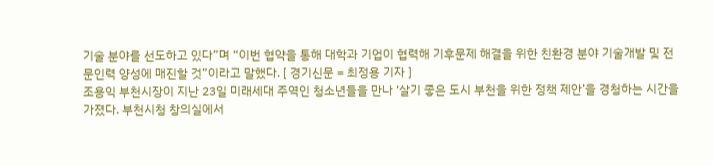기술 분야를 선도하고 있다”며 “이번 협약을 통해 대학과 기업이 협력해 기후문제 해결을 위한 친환경 분야 기술개발 및 전문인력 양성에 매진할 것”이라고 말했다. [ 경기신문 = 최정용 기자 ]
조용익 부천시장이 지난 23일 미래세대 주역인 청소년들을 만나 ‘살기 좋은 도시 부천을 위한 정책 제안’을 경청하는 시간을 가졌다. 부천시청 창의실에서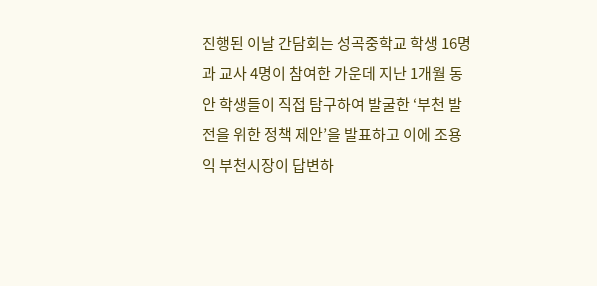진행된 이날 간담회는 성곡중학교 학생 16명과 교사 4명이 참여한 가운데 지난 1개월 동안 학생들이 직접 탐구하여 발굴한 ‘부천 발전을 위한 정책 제안’을 발표하고 이에 조용익 부천시장이 답변하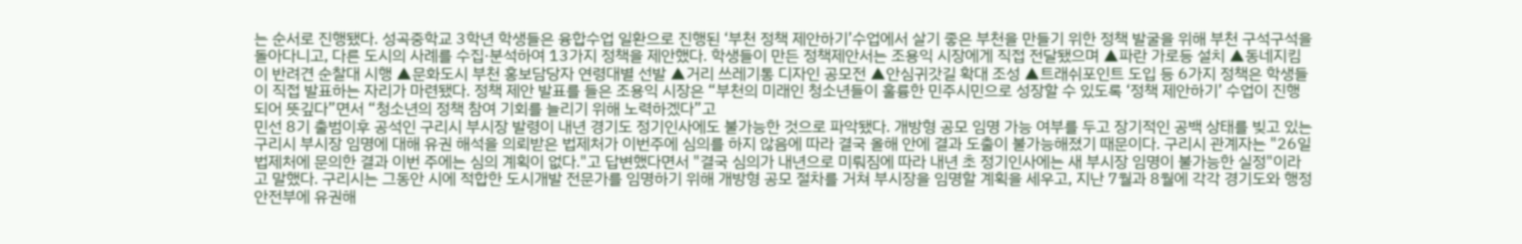는 순서로 진행됐다. 성곡중학교 3학년 학생들은 융합수업 일환으로 진행된 ‘부천 정책 제안하기’수업에서 살기 좋은 부천을 만들기 위한 정책 발굴을 위해 부천 구석구석을 돌아다니고, 다른 도시의 사례를 수집·분석하여 13가지 정책을 제안했다. 학생들이 만든 정책제안서는 조용익 시장에게 직접 전달됐으며 ▲파란 가로등 설치 ▲동네지킴이 반려견 순찰대 시행 ▲문화도시 부천 홍보담당자 연령대별 선발 ▲거리 쓰레기통 디자인 공모전 ▲안심귀갓길 확대 조성 ▲트래쉬포인트 도입 등 6가지 정책은 학생들이 직접 발표하는 자리가 마련됐다. 정책 제안 발표를 들은 조용익 시장은 “부천의 미래인 청소년들이 훌륭한 민주시민으로 성장할 수 있도록 ‘정책 제안하기’ 수업이 진행되어 뜻깊다”면서 “청소년의 정책 참여 기회를 늘리기 위해 노력하겠다”고
민선 8기 출범이후 공석인 구리시 부시장 발령이 내년 경기도 정기인사에도 불가능한 것으로 파악됐다. 개방형 공모 임명 가능 여부를 두고 장기적인 공백 상태를 빚고 있는 구리시 부시장 임명에 대해 유권 해석을 의뢰받은 법제처가 이번주에 심의를 하지 않음에 따라 결국 올해 안에 결과 도출이 불가능해졌기 때문이다. 구리시 관계자는 "26일 법제처에 문의한 결과 이번 주에는 심의 계획이 없다."고 답변했다면서 "결국 심의가 내년으로 미뤄짐에 따라 내년 초 정기인사에는 새 부시장 임명이 불가능한 실정"이라고 말했다. 구리시는 그동안 시에 적합한 도시개발 전문가를 임명하기 위해 개방형 공모 절차를 거쳐 부시장을 임명할 계획을 세우고, 지난 7월과 8월에 각각 경기도와 행정안전부에 유권해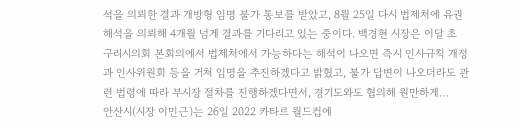석을 의뢰한 결과 개방형 임명 불가 통보를 받았고, 8월 25일 다시 법제처에 유권해석을 의뢰해 4개월 넘게 결과를 기다리고 있는 중이다. 백경현 시장은 이달 초 구리시의회 본회의에서 법제처에서 가능하다는 해석이 나오면 즉시 인사규칙 개정과 인사위원회 등을 거쳐 임명을 추진하겠다고 밝혔고, 불가 답변이 나오더라도 관련 법령에 따라 부시장 절차를 진행하겠다면서, 경기도와도 협의해 원만하게…
안산시(시장 이민근)는 26일 2022 카타르 월드컵에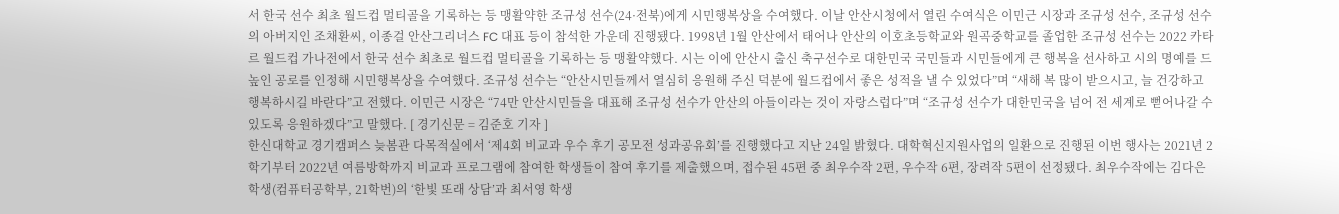서 한국 선수 최초 월드컵 멀티골을 기록하는 등 맹활약한 조규성 선수(24·전북)에게 시민행복상을 수여했다. 이날 안산시청에서 열린 수여식은 이민근 시장과 조규성 선수, 조규성 선수의 아버지인 조채환씨, 이종걸 안산그리너스 FC 대표 등이 참석한 가운데 진행됐다. 1998년 1월 안산에서 태어나 안산의 이호초등학교와 원곡중학교를 졸업한 조규성 선수는 2022 카타르 월드컵 가나전에서 한국 선수 최초로 월드컵 멀티골을 기록하는 등 맹활약했다. 시는 이에 안산시 출신 축구선수로 대한민국 국민들과 시민들에게 큰 행복을 선사하고 시의 명예를 드높인 공로를 인정해 시민행복상을 수여했다. 조규성 선수는 “안산시민들께서 열심히 응원해 주신 덕분에 월드컵에서 좋은 성적을 낼 수 있었다”며 “새해 복 많이 받으시고, 늘 건강하고 행복하시길 바란다”고 전했다. 이민근 시장은 “74만 안산시민들을 대표해 조규성 선수가 안산의 아들이라는 것이 자랑스럽다”며 “조규성 선수가 대한민국을 넘어 전 세계로 뻗어나갈 수 있도록 응원하겠다”고 말했다. [ 경기신문 = 김준호 기자 ]
한신대학교 경기캠퍼스 늦봄관 다목적실에서 ‘제4회 비교과 우수 후기 공모전 성과공유회’를 진행했다고 지난 24일 밝혔다. 대학혁신지원사업의 일환으로 진행된 이번 행사는 2021년 2학기부터 2022년 여름방학까지 비교과 프로그램에 참여한 학생들이 참여 후기를 제출했으며, 접수된 45편 중 최우수작 2편, 우수작 6편, 장려작 5편이 선정됐다. 최우수작에는 김다은 학생(컴퓨터공학부, 21학번)의 ‘한빛 또래 상담’과 최서영 학생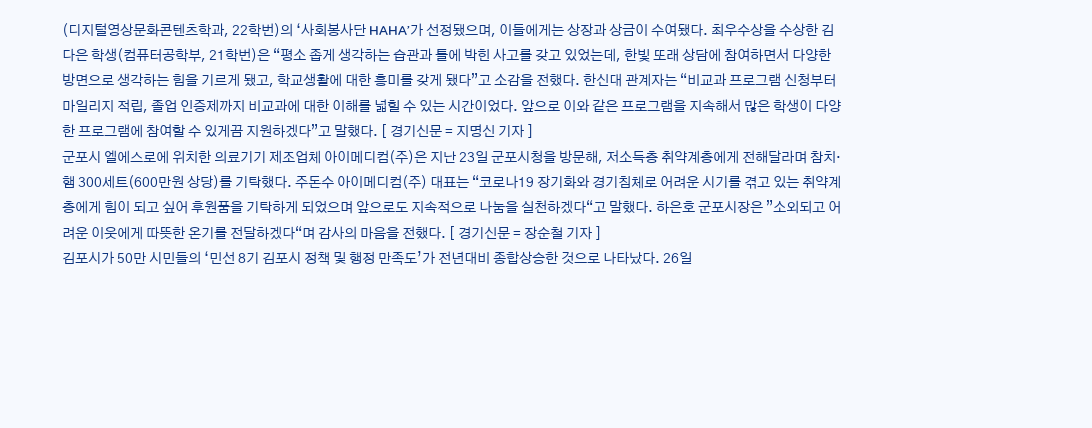(디지털영상문화콘텐츠학과, 22학번)의 ‘사회봉사단 HAHA’가 선정됐으며, 이들에게는 상장과 상금이 수여됐다. 최우수상을 수상한 김다은 학생(컴퓨터공학부, 21학번)은 “평소 좁게 생각하는 습관과 틀에 박힌 사고를 갖고 있었는데, 한빛 또래 상담에 참여하면서 다양한 방면으로 생각하는 힘을 기르게 됐고, 학교생활에 대한 흥미를 갖게 됐다”고 소감을 전했다. 한신대 관계자는 “비교과 프로그램 신청부터 마일리지 적립, 졸업 인증제까지 비교과에 대한 이해를 넓힐 수 있는 시간이었다. 앞으로 이와 같은 프로그램을 지속해서 많은 학생이 다양한 프로그램에 참여할 수 있게끔 지원하겠다”고 말했다. [ 경기신문 = 지명신 기자 ]
군포시 엘에스로에 위치한 의료기기 제조업체 아이메디컴(주)은 지난 23일 군포시청을 방문해, 저소득층 취약계층에게 전해달라며 참치·햄 300세트(600만원 상당)를 기탁했다. 주돈수 아이메디컴(주) 대표는 “코로나19 장기화와 경기침체로 어려운 시기를 겪고 있는 취약계층에게 힘이 되고 싶어 후원품을 기탁하게 되었으며 앞으로도 지속적으로 나눔을 실천하겠다“고 말했다. 하은호 군포시장은 ”소외되고 어려운 이웃에게 따뜻한 온기를 전달하겠다“며 감사의 마음을 전했다. [ 경기신문 = 장순철 기자 ]
김포시가 50만 시민들의 ‘민선 8기 김포시 정책 및 행정 만족도’가 전년대비 종합상승한 것으로 나타났다. 26일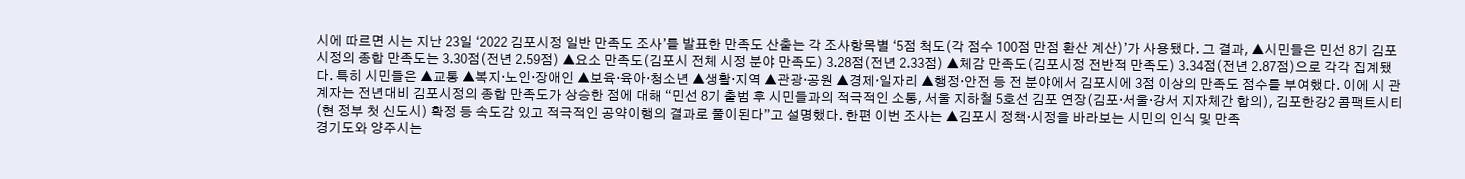시에 따르면 시는 지난 23일 ‘2022 김포시정 일반 만족도 조사’를 발표한 만족도 산출는 각 조사항목별 ‘5점 척도(각 점수 100점 만점 환산 계산)’가 사용됐다. 그 결과, ▲시민들은 민선 8기 김포시정의 종합 만족도는 3.30점(전년 2.59점) ▲요소 만족도(김포시 전체 시정 분야 만족도) 3.28점(전년 2.33점) ▲체감 만족도(김포시정 전반적 만족도) 3.34점(전년 2.87점)으로 각각 집계됐다. 특히 시민들은 ▲교통 ▲복지·노인·장애인 ▲보육·육아·청소년 ▲생활·지역 ▲관광·공원 ▲경제·일자리 ▲행정·안전 등 전 분야에서 김포시에 3점 이상의 만족도 점수를 부여했다. 이에 시 관계자는 전년대비 김포시정의 종합 만족도가 상승한 점에 대해 “민선 8기 출범 후 시민들과의 적극적인 소통, 서울 지하철 5호선 김포 연장(김포·서울·강서 지자체간 합의), 김포한강2 콤팩트시티(현 정부 첫 신도시) 확정 등 속도감 있고 적극적인 공약이행의 결과로 풀이된다”고 설명했다. 한편 이번 조사는 ▲김포시 정책·시정을 바라보는 시민의 인식 및 만족
경기도와 양주시는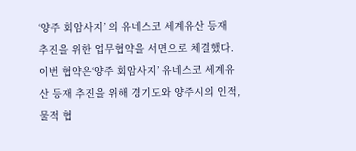‘양주 회암사지’ 의 유네스코 세계유산 등재 추진을 위한 업무협약을 서면으로 체결했다. 이번 협약은‘양주 회암사지’ 유네스코 세계유산 등재 추진을 위해 경기도와 양주시의 인적, 물적 협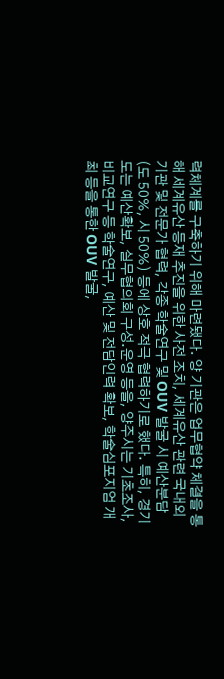력체계를 구축하기 위해 마련됐다. 양 기관은 업무협약 체결을 통해 세계유산 등재 추진을 위한 사전 조치, 세계유산 관련 국내외 기관 및 전문가 협력, 각종 학술연구 및 OUV 발굴 시 예산분담(도 50%, 시 50%) 등에 상호 적극 협력하기로 했다. 특히, 경기도는 예산확보, 실무협의회 구성․운영 등을, 양주시는 기초조사, 비교연구 등 학술연구, 예산 및 전담인력 확보, 학술심포지엄 개최 등을 통한 OUV 발굴,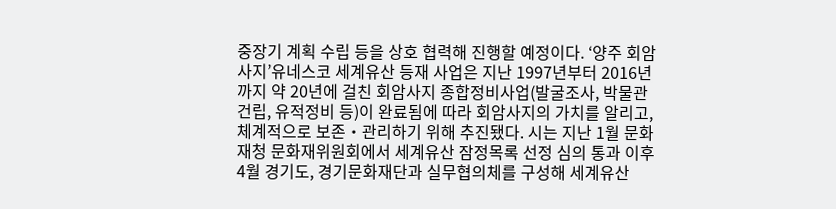중장기 계획 수립 등을 상호 협력해 진행할 예정이다. ‘양주 회암사지’유네스코 세계유산 등재 사업은 지난 1997년부터 2016년까지 약 20년에 걸친 회암사지 종합정비사업(발굴조사, 박물관 건립, 유적정비 등)이 완료됨에 따라 회암사지의 가치를 알리고, 체계적으로 보존‧관리하기 위해 추진됐다. 시는 지난 1월 문화재청 문화재위원회에서 세계유산 잠정목록 선정 심의 통과 이후 4월 경기도, 경기문화재단과 실무협의체를 구성해 세계유산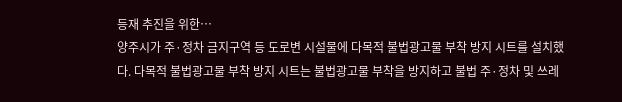등재 추진을 위한…
양주시가 주·정차 금지구역 등 도로변 시설물에 다목적 불법광고물 부착 방지 시트를 설치했다. 다목적 불법광고물 부착 방지 시트는 불법광고물 부착을 방지하고 불법 주·정차 및 쓰레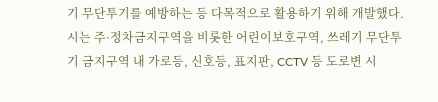기 무단투기를 예방하는 등 다목적으로 활용하기 위해 개발했다. 시는 주·정차금지구역을 비롯한 어린이보호구역, 쓰레기 무단투기 금지구역 내 가로등, 신호등, 표지판, CCTV 등 도로변 시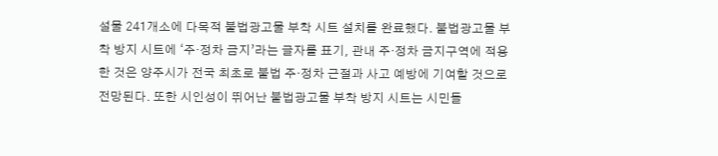설물 241개소에 다목적 불법광고물 부착 시트 설치를 완료했다. 불법광고물 부착 방지 시트에 ‘주·정차 금지’라는 글자를 표기, 관내 주·정차 금지구역에 적용한 것은 양주시가 전국 최초로 불법 주·정차 근절과 사고 예방에 기여할 것으로 전망된다. 또한 시인성이 뛰어난 불법광고물 부착 방지 시트는 시민들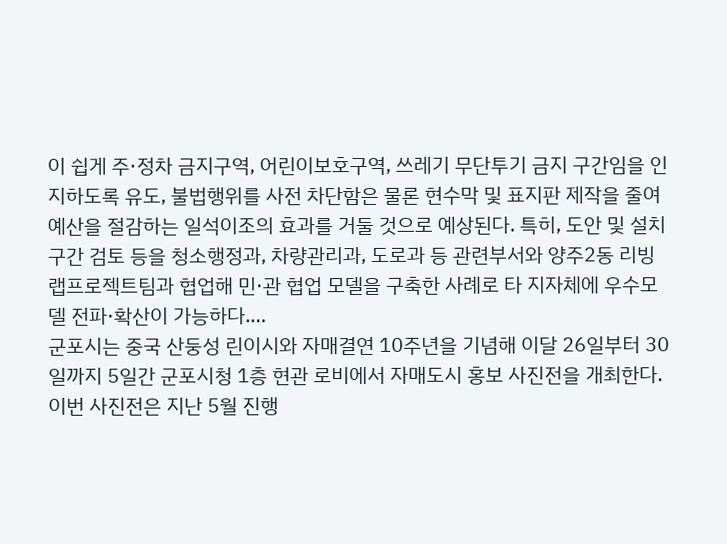이 쉽게 주·정차 금지구역, 어린이보호구역, 쓰레기 무단투기 금지 구간임을 인지하도록 유도, 불법행위를 사전 차단함은 물론 현수막 및 표지판 제작을 줄여 예산을 절감하는 일석이조의 효과를 거둘 것으로 예상된다. 특히, 도안 및 설치 구간 검토 등을 청소행정과, 차량관리과, 도로과 등 관련부서와 양주2동 리빙랩프로젝트팀과 협업해 민·관 협업 모델을 구축한 사례로 타 지자체에 우수모델 전파·확산이 가능하다.…
군포시는 중국 산둥성 린이시와 자매결연 10주년을 기념해 이달 26일부터 30일까지 5일간 군포시청 1층 현관 로비에서 자매도시 홍보 사진전을 개최한다. 이번 사진전은 지난 5월 진행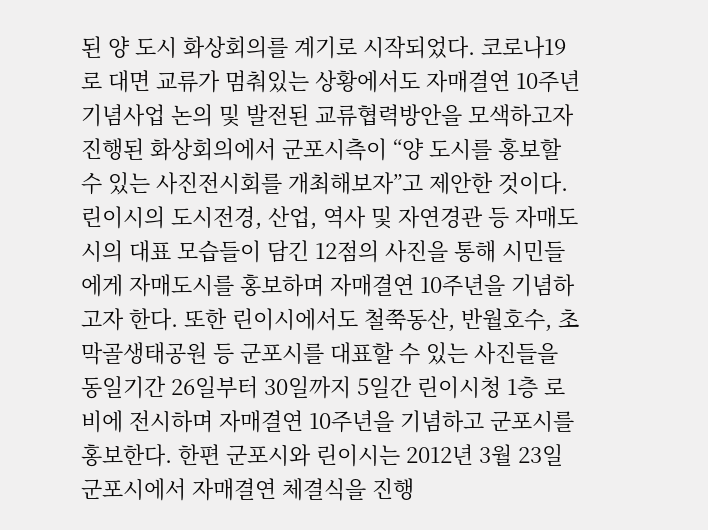된 양 도시 화상회의를 계기로 시작되었다. 코로나19로 대면 교류가 멈춰있는 상황에서도 자매결연 10주년 기념사업 논의 및 발전된 교류협력방안을 모색하고자 진행된 화상회의에서 군포시측이 “양 도시를 홍보할 수 있는 사진전시회를 개최해보자”고 제안한 것이다. 린이시의 도시전경, 산업, 역사 및 자연경관 등 자매도시의 대표 모습들이 담긴 12점의 사진을 통해 시민들에게 자매도시를 홍보하며 자매결연 10주년을 기념하고자 한다. 또한 린이시에서도 철쭉동산, 반월호수, 초막골생태공원 등 군포시를 대표할 수 있는 사진들을 동일기간 26일부터 30일까지 5일간 린이시청 1층 로비에 전시하며 자매결연 10주년을 기념하고 군포시를 홍보한다. 한편 군포시와 린이시는 2012년 3월 23일 군포시에서 자매결연 체결식을 진행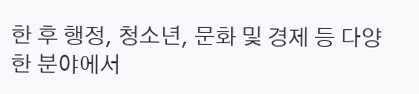한 후 행정, 청소년, 문화 및 경제 등 다양한 분야에서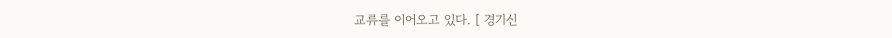교류를 이어오고 있다. [ 경기신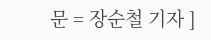문 = 장순철 기자 ]